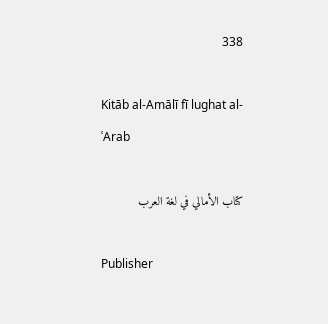338

Kitāb al-Amālī fī lughat al-ʿArab

كتاب الأمالي في لغة العرب

Publisher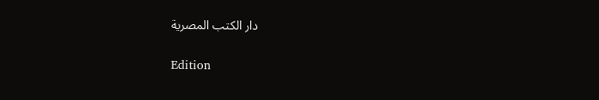دار الكتب المصرية

Edition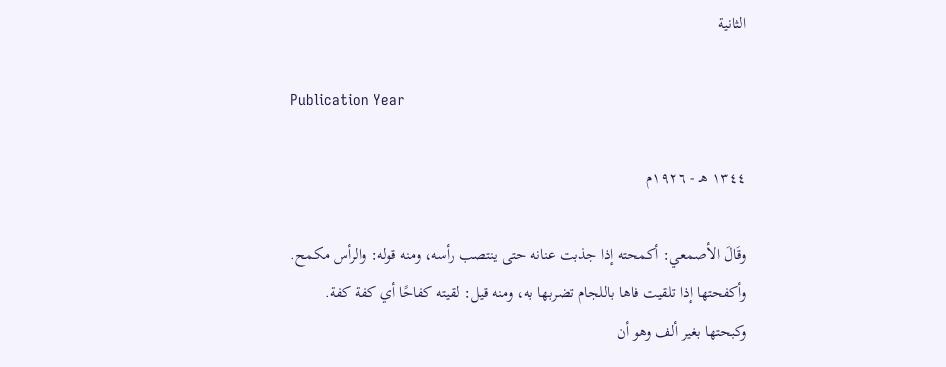الثانية

Publication Year

١٣٤٤ هـ - ١٩٢٦م

وقَالَ الأصمعي: أكمحته إذا جذبت عنانه حتى ينتصب رأسه، ومنه قوله: والرأس مكمح.
وأكفحتها إذا تلقيت فاها باللجام تضربها به، ومنه قيل: لقيته كفاحًا أي كفة كفة.
وكبحتها بغير ألف وهو أن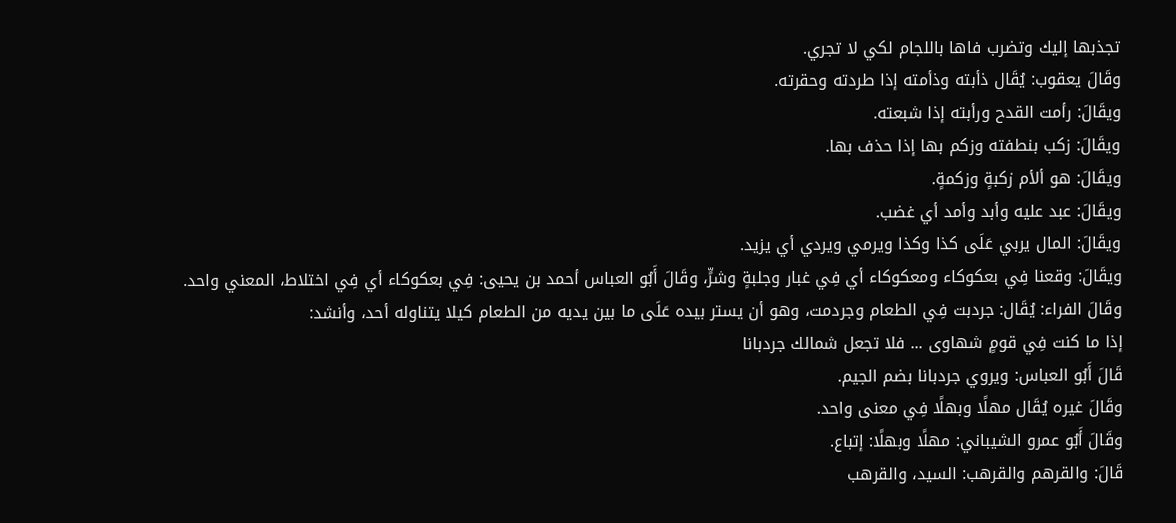تجذبها إليك وتضرب فاها باللجام لكي لا تجري.
وقَالَ يعقوب: يُقَال ذأبته وذأمته إذا طردته وحقرته.
ويقَالَ: رأمت القدح ورأبته إذا شبعته.
ويقَالَ: زكب بنطفته وزكم بها إذا حذف بها.
ويقَالَ: هو ألأم زكبةٍ وزكمةٍ.
ويقَالَ: عبد عليه وأبد وأمد أي غضب.
ويقَالَ: المال يربي عَلَى كذا وكذا ويرمي ويردي أي يزيد.
ويقَالَ: وقعنا فِي بعكوكاء ومعكوكاء أي فِي غبار وجلبةٍ وشرٍّ، وقَالَ أَبُو العباس أحمد بن يحيى: فِي بعكوكاء أي فِي اختلاط، المعني واحد.
وقَالَ الفراء: يُقَال: جردبت فِي الطعام وجردمت، وهو أن يستر بيده عَلَى ما بين يديه من الطعام كيلا يتناوله أحد، وأنشد:
إذا ما كنت فِي قومٍ شهاوى ... فلا تجعل شمالك جردبانا
قَالَ أَبُو العباس: ويروي جردبانا بضم الجيم.
وقَالَ غيره يُقَال مهلًا وبهلًا فِي معنى واحد.
وقَالَ أَبُو عمرو الشيباني: مهلًا وبهلًا: إتباع.
قَالَ: والقرهم والقرهب: السيد، والقرهب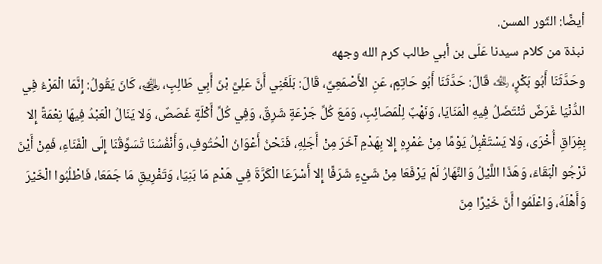أيضًا: الثّور المسن.
نبذة من كلام سيدنا عَلَى بن أبي طالب كرم الله وجهه
وحَدَّثَنَا أَبُو بَكْرٍِ، ﵀ قَالَ: حَدَّثَنَا أَبُو حَاتِمٍ، عَنِ الأَصْمَعِيِّ، قَالَ: بَلَغَنِي أَنَّ عَلِيَّ بْنَ أَبِي طَالِبٍ، ﵁، كَانَ يَقُولُ: إِنَّمَا الْمَرْءُ فِي الدُّنْيَا غَرَضٌ تُنْتَضَلُ فِيهِ الْمَنَايَا، وَنَهْبٌ لِلْمَصَائِبِ، وَمَعَ كُلِّ جَرْعَةٍ شَرِقٌ، وَفِي كُلِّ أَكْلَةٍ غَصَصٌ، وَلا يَنَالُ الْعَبْدُ فِيهَا نِعْمَةً إِلا بِفِرَاقِ أُخْرَى، وَلا يَسْتَقْبِلُ يَوْمًا مِنْ عُمْرِهِ إِلا بِهَدْمِ آخَرَ مِنْ أَجَلِهِ، فَنَحْنُ أَعْوَانُ الْحُتُوفِ، وَأَنْفُسُنَا تُسَوِّقُنَا إِلَى الْفَنَاءِ، فَمِنْ أَيْنَ نَرْجُو الْبَقَاءَ، وَهَذَا اللَّيْلُ وَالنَّهَارُ لَمْ يَرْفَعَا مِنْ شَيْءٍ شَرَفًا إِلا أَسْرَعَا الْكَرَّةَ فِي هَدْمِ مَا بَنِيَا، وَتَفْرِيقِ مَا جَمَعَا، فَاطْلُبُوا الْخَيْرَ وَأَهْلَهُ، وَاعْلَمُوا أَنَّ خَيْرًا مِنَ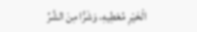الْخَيْرِ مُعْطِيهِ، وَشَرًّا مِنَ الشَّرِّ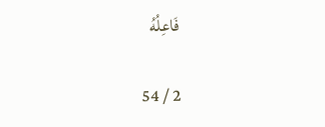فَاعِلُهُ

2 / 54